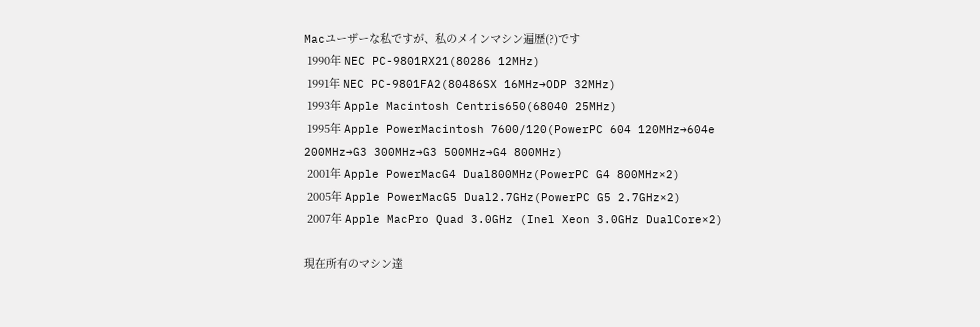Macユーザーな私ですが、私のメインマシン遍歴(?)です
 1990年 NEC PC-9801RX21(80286 12MHz)
 1991年 NEC PC-9801FA2(80486SX 16MHz→ODP 32MHz)
 1993年 Apple Macintosh Centris650(68040 25MHz)
 1995年 Apple PowerMacintosh 7600/120(PowerPC 604 120MHz→604e 200MHz→G3 300MHz→G3 500MHz→G4 800MHz)
 2001年 Apple PowerMacG4 Dual800MHz(PowerPC G4 800MHz×2)
 2005年 Apple PowerMacG5 Dual2.7GHz(PowerPC G5 2.7GHz×2)
 2007年 Apple MacPro Quad 3.0GHz (Inel Xeon 3.0GHz DualCore×2)

現在所有のマシン達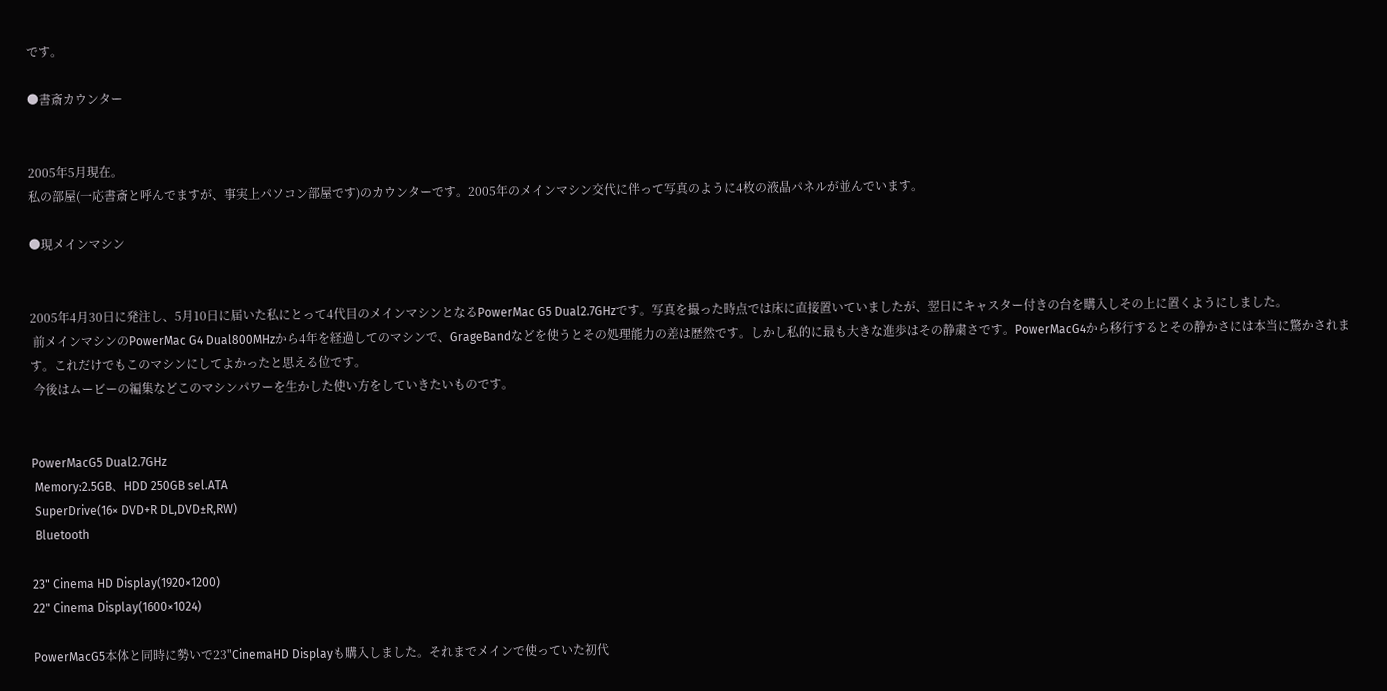です。

●書斎カウンター


2005年5月現在。
私の部屋(一応書斎と呼んでますが、事実上パソコン部屋です)のカウンターです。2005年のメインマシン交代に伴って写真のように4枚の液晶パネルが並んでいます。

●現メインマシン


2005年4月30日に発注し、5月10日に届いた私にとって4代目のメインマシンとなるPowerMac G5 Dual2.7GHzです。写真を撮った時点では床に直接置いていましたが、翌日にキャスター付きの台を購入しその上に置くようにしました。
 前メインマシンのPowerMac G4 Dual800MHzから4年を経過してのマシンで、GrageBandなどを使うとその処理能力の差は歴然です。しかし私的に最も大きな進歩はその静粛さです。PowerMacG4から移行するとその静かさには本当に驚かされます。これだけでもこのマシンにしてよかったと思える位です。
 今後はムービーの編集などこのマシンパワーを生かした使い方をしていきたいものです。


PowerMacG5 Dual2.7GHz
 Memory:2.5GB、HDD 250GB sel.ATA
 SuperDrive(16× DVD+R DL,DVD±R,RW)
 Bluetooth

23" Cinema HD Display(1920×1200)
22" Cinema Display(1600×1024)

PowerMacG5本体と同時に勢いで23"CinemaHD Displayも購入しました。それまでメインで使っていた初代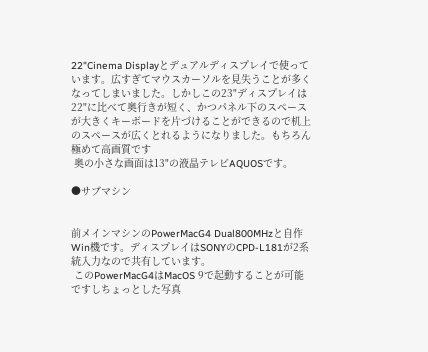22"Cinema Displayとデュアルディスプレイで使っています。広すぎてマウスカーソルを見失うことが多くなってしまいました。しかしこの23"ディスプレイは22"に比べて奥行きが短く、かつパネル下のスペースが大きくキーボードを片づけることができるので机上のスペースが広くとれるようになりました。もちろん極めて高画質です
 奥の小さな画面は13"の液晶テレビAQUOSです。

●サブマシン


前メインマシンのPowerMacG4 Dual800MHzと自作Win機です。ディスプレイはSONYのCPD-L181が2系統入力なので共有しています。
 このPowerMacG4はMacOS 9で起動することが可能ですしちょっとした写真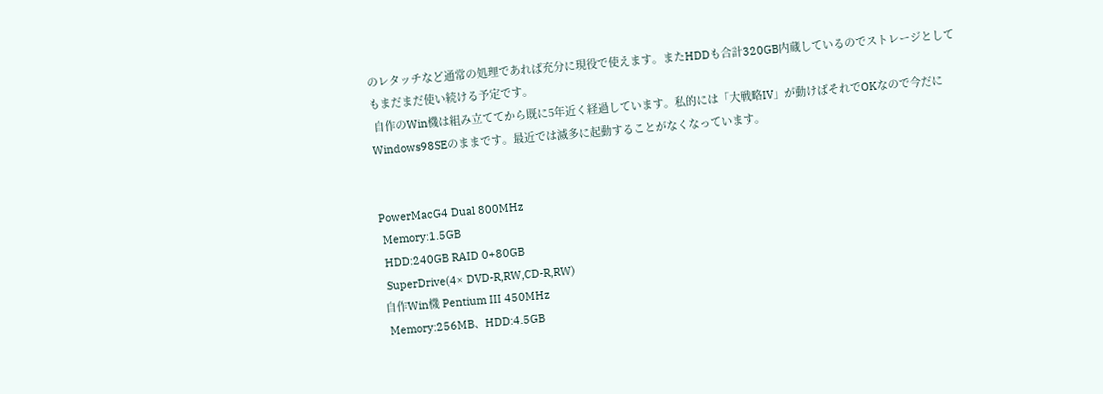のレタッチなど通常の処理であれば充分に現役で使えます。またHDDも合計320GB内蔵しているのでストレージとしてもまだまだ使い続ける予定です。
 自作のWin機は組み立ててから既に5年近く経過しています。私的には「大戦略IV」が動けばそれでOKなので今だにWindows98SEのままです。最近では滅多に起動することがなくなっています。


PowerMacG4 Dual 800MHz
 Memory:1.5GB
 HDD:240GB RAID 0+80GB
 SuperDrive(4× DVD-R,RW,CD-R,RW)
自作Win機 Pentium III 450MHz
 Memory:256MB、HDD:4.5GB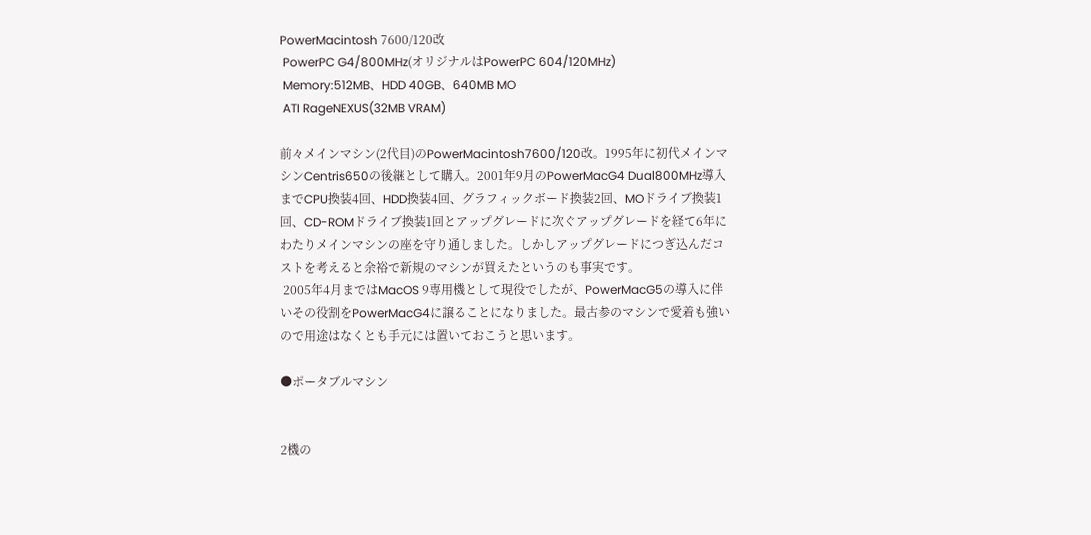PowerMacintosh 7600/120改
 PowerPC G4/800MHz(オリジナルはPowerPC 604/120MHz)
 Memory:512MB、HDD 40GB、640MB MO
 ATI RageNEXUS(32MB VRAM)

前々メインマシン(2代目)のPowerMacintosh7600/120改。1995年に初代メインマシンCentris650の後継として購入。2001年9月のPowerMacG4 Dual800MHz導入までCPU換装4回、HDD換装4回、グラフィックボード換装2回、MOドライブ換装1回、CD-ROMドライブ換装1回とアップグレードに次ぐアップグレードを経て6年にわたりメインマシンの座を守り通しました。しかしアップグレードにつぎ込んだコストを考えると余裕で新規のマシンが買えたというのも事実です。
 2005年4月まではMacOS 9専用機として現役でしたが、PowerMacG5の導入に伴いその役割をPowerMacG4に譲ることになりました。最古参のマシンで愛着も強いので用途はなくとも手元には置いておこうと思います。

●ポータブルマシン


2機の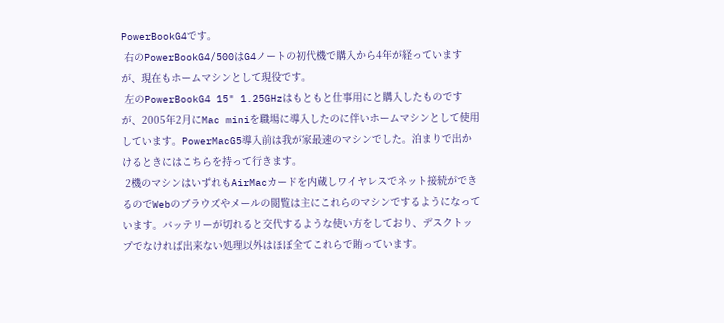PowerBookG4です。
 右のPowerBookG4/500はG4ノートの初代機で購入から4年が経っていますが、現在もホームマシンとして現役です。
 左のPowerBookG4 15" 1.25GHzはもともと仕事用にと購入したものですが、2005年2月にMac miniを職場に導入したのに伴いホームマシンとして使用しています。PowerMacG5導入前は我が家最速のマシンでした。泊まりで出かけるときにはこちらを持って行きます。
 2機のマシンはいずれもAirMacカードを内蔵しワイヤレスでネット接続ができるのでWebのブラウズやメールの閲覧は主にこれらのマシンでするようになっています。バッテリーが切れると交代するような使い方をしており、デスクトップでなければ出来ない処理以外はほぼ全てこれらで賄っています。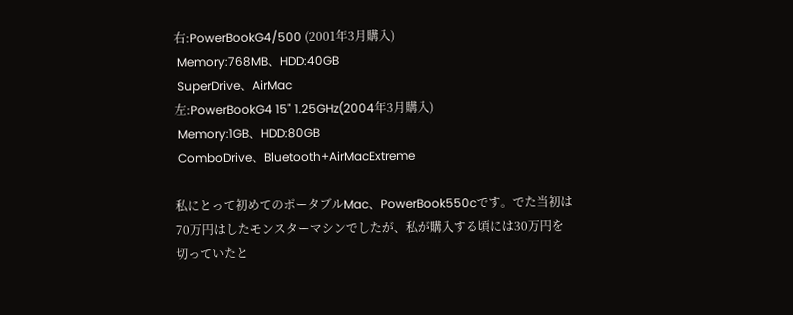右:PowerBookG4/500 (2001年3月購入)
 Memory:768MB、HDD:40GB
 SuperDrive、AirMac
左:PowerBookG4 15" 1.25GHz(2004年3月購入)
 Memory:1GB、HDD:80GB
 ComboDrive、Bluetooth+AirMacExtreme

私にとって初めてのポータブルMac、PowerBook550cです。でた当初は70万円はしたモンスターマシンでしたが、私が購入する頃には30万円を切っていたと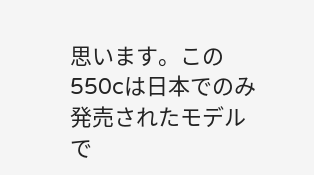思います。この550cは日本でのみ発売されたモデルで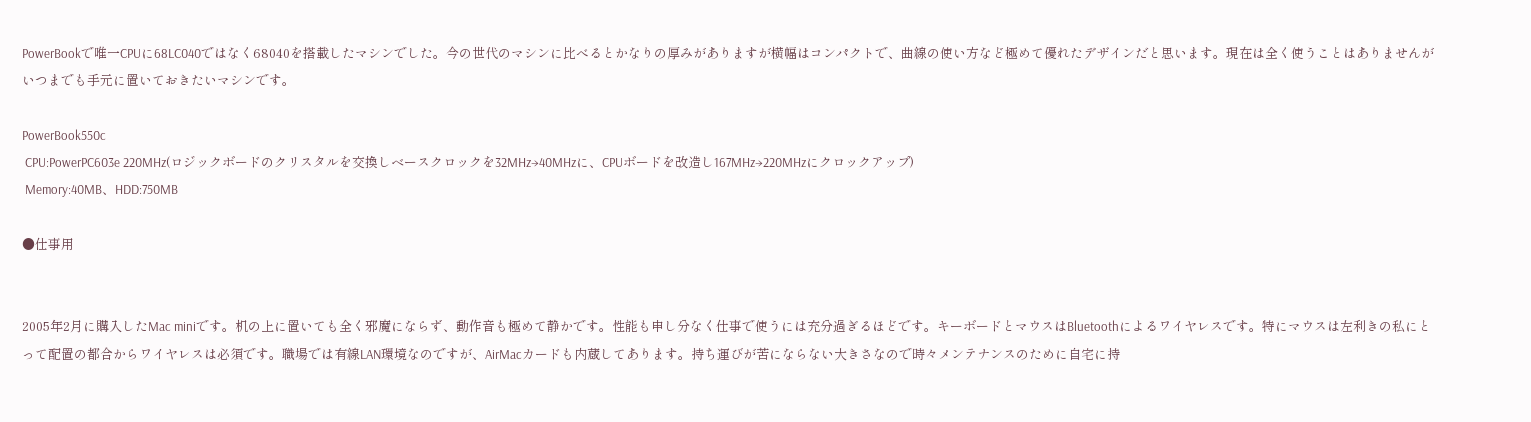PowerBookで唯一CPUに68LC040ではなく68040を搭載したマシンでした。今の世代のマシンに比べるとかなりの厚みがありますが横幅はコンパクトで、曲線の使い方など極めて優れたデザインだと思います。現在は全く使うことはありませんがいつまでも手元に置いておきたいマシンです。

PowerBook550c
 CPU:PowerPC603e 220MHz(ロジックボードのクリスタルを交換しベースクロックを32MHz→40MHzに、CPUボードを改造し167MHz→220MHzにクロックアップ)
 Memory:40MB、HDD:750MB

●仕事用


2005年2月に購入したMac miniです。机の上に置いても全く邪魔にならず、動作音も極めて静かです。性能も申し分なく仕事で使うには充分過ぎるほどです。キーボードとマウスはBluetoothによるワイヤレスです。特にマウスは左利きの私にとって配置の都合からワイヤレスは必須です。職場では有線LAN環境なのですが、AirMacカードも内蔵してあります。持ち運びが苦にならない大きさなので時々メンテナンスのために自宅に持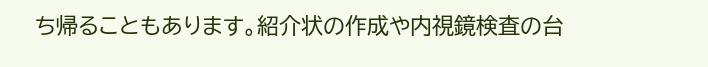ち帰ることもあります。紹介状の作成や内視鏡検査の台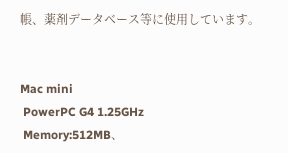帳、薬剤データベース等に使用しています。


Mac mini
 PowerPC G4 1.25GHz
 Memory:512MB、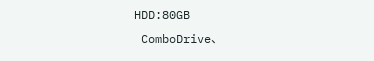HDD:80GB
 ComboDrive、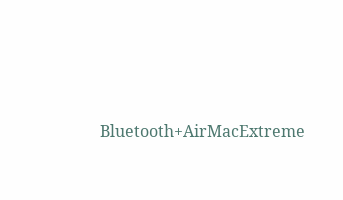Bluetooth+AirMacExtreme